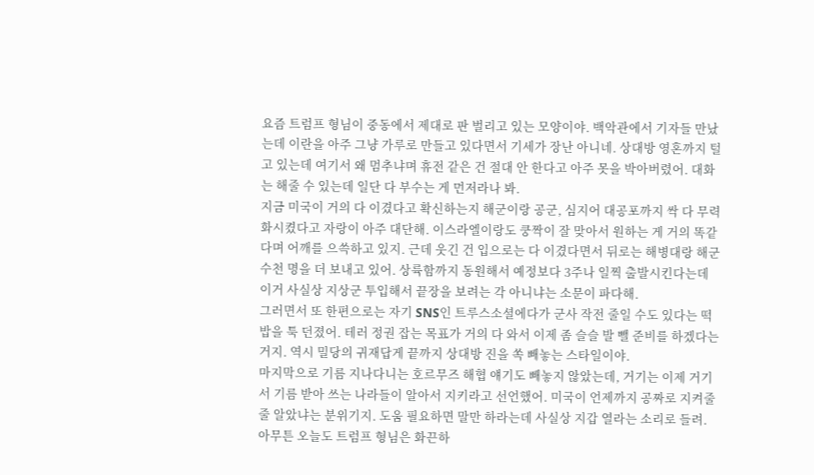요즘 트럼프 형님이 중동에서 제대로 판 벌리고 있는 모양이야. 백악관에서 기자들 만났는데 이란을 아주 그냥 가루로 만들고 있다면서 기세가 장난 아니네. 상대방 영혼까지 털고 있는데 여기서 왜 멈추냐며 휴전 같은 건 절대 안 한다고 아주 못을 박아버렸어. 대화는 해줄 수 있는데 일단 다 부수는 게 먼저라나 봐.
지금 미국이 거의 다 이겼다고 확신하는지 해군이랑 공군, 심지어 대공포까지 싹 다 무력화시켰다고 자랑이 아주 대단해. 이스라엘이랑도 쿵짝이 잘 맞아서 원하는 게 거의 똑같다며 어깨를 으쓱하고 있지. 근데 웃긴 건 입으로는 다 이겼다면서 뒤로는 해병대랑 해군 수천 명을 더 보내고 있어. 상륙함까지 동원해서 예정보다 3주나 일찍 출발시킨다는데 이거 사실상 지상군 투입해서 끝장을 보려는 각 아니냐는 소문이 파다해.
그러면서 또 한편으로는 자기 SNS인 트루스소셜에다가 군사 작전 줄일 수도 있다는 떡밥을 툭 던졌어. 테러 정권 잡는 목표가 거의 다 와서 이제 좀 슬슬 발 뺄 준비를 하겠다는 거지. 역시 밀당의 귀재답게 끝까지 상대방 진을 쏙 빼놓는 스타일이야.
마지막으로 기름 지나다니는 호르무즈 해협 얘기도 빼놓지 않았는데, 거기는 이제 거기서 기름 받아 쓰는 나라들이 알아서 지키라고 선언했어. 미국이 언제까지 공짜로 지켜줄 줄 알았냐는 분위기지. 도움 필요하면 말만 하라는데 사실상 지갑 열라는 소리로 들려. 아무튼 오늘도 트럼프 형님은 화끈하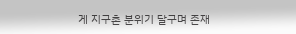게 지구촌 분위기 달구며 존재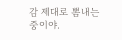감 제대로 뽐내는 중이야.